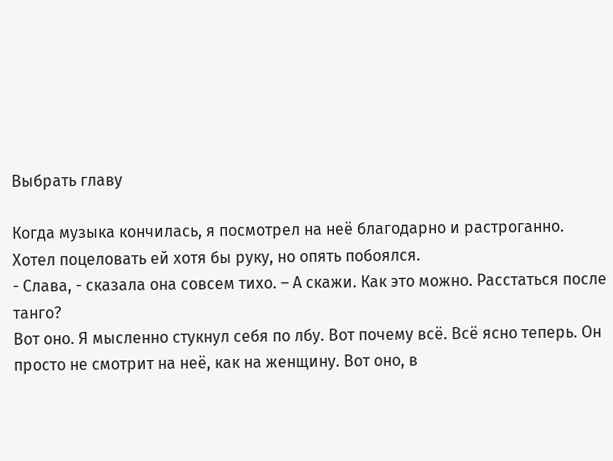Выбрать главу

Когда музыка кончилась, я посмотрел на неё благодарно и растроганно. Хотел поцеловать ей хотя бы руку, но опять побоялся.
- Слава, - сказала она совсем тихо. – А скажи. Как это можно. Расстаться после танго?
Вот оно. Я мысленно стукнул себя по лбу. Вот почему всё. Всё ясно теперь. Он просто не смотрит на неё, как на женщину. Вот оно, в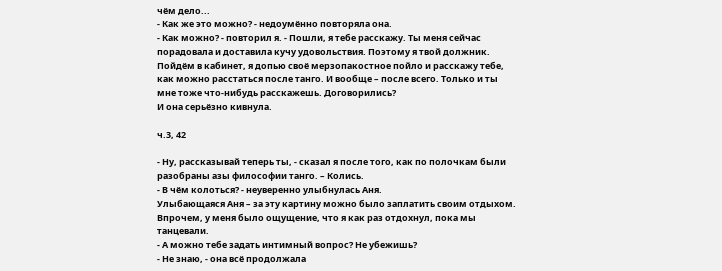чём дело...
- Как же это можно? - недоумённо повторяла она.
- Как можно? - повторил я. - Пошли, я тебе расскажу. Ты меня сейчас порадовала и доставила кучу удовольствия. Поэтому я твой должник. Пойдём в кабинет, я допью своё мерзопакостное пойло и расскажу тебе, как можно расстаться после танго. И вообще – после всего. Только и ты мне тоже что-нибудь расскажешь. Договорились?
И она серьёзно кивнула.

ч.3, 42

- Ну, рассказывай теперь ты, - сказал я после того, как по полочкам были разобраны азы философии танго. – Колись.
- В чём колоться? - неуверенно улыбнулась Аня.
Улыбающаяся Аня – за эту картину можно было заплатить своим отдыхом. Впрочем, у меня было ощущение, что я как раз отдохнул, пока мы танцевали.
- А можно тебе задать интимный вопрос? Не убежишь?
- Не знаю, - она всё продолжала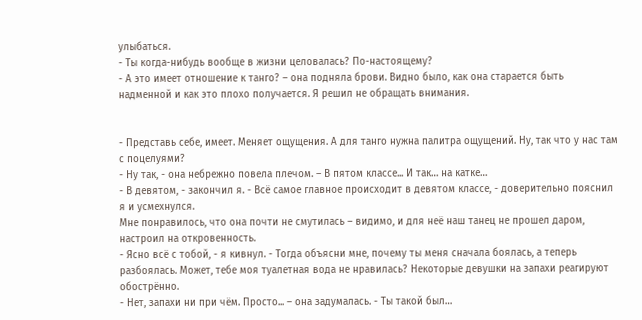улыбаться.
- Ты когда-нибудь вообще в жизни целовалась? По-настоящему?
- А это имеет отношение к танго? – она подняла брови. Видно было, как она старается быть надменной и как это плохо получается. Я решил не обращать внимания.


- Представь себе, имеет. Меняет ощущения. А для танго нужна палитра ощущений. Ну, так что у нас там с поцелуями?
- Ну так, - она небрежно повела плечом. – В пятом классе... И так… на катке…
- В девятом, - закончил я. - Всё самое главное происходит в девятом классе, - доверительно пояснил я и усмехнулся.
Мне понравилось, что она почти не смутилась – видимо, и для неё наш танец не прошел даром, настроил на откровенность.
- Ясно всё с тобой, - я кивнул. - Тогда объясни мне, почему ты меня сначала боялась, а теперь разбоялась. Может, тебе моя туалетная вода не нравилась? Некоторые девушки на запахи реагируют обострённо.
- Нет, запахи ни при чём. Просто... – она задумалась. - Ты такой был…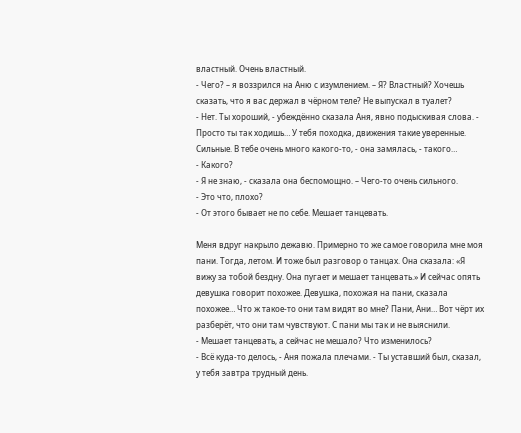властный. Очень властный.
- Чего? – я воззрился на Аню с изумлением. – Я? Властный? Хочешь сказать, что я вас держал в чёрном теле? Не выпускал в туалет?
- Нет. Ты хороший, - убеждённо сказала Аня, явно подыскивая слова. - Просто ты так ходишь… У тебя походка, движения такие уверенные. Сильные. В тебе очень много какого-то, - она замялась, - такого…
- Какого?
- Я не знаю, - сказала она беспомощно. – Чего-то очень сильного.
- Это что, плохо?
- От этого бывает не по себе. Мешает танцевать.

Меня вдруг накрыло дежавю. Примерно то же самое говорила мне моя пани. Тогда, летом. И тоже был разговор о танцах. Она сказала: «Я вижу за тобой бездну. Она пугает и мешает танцевать.» И сейчас опять девушка говорит похожее. Девушка, похожая на пани, сказала похожее… Что ж такое-то они там видят во мне? Пани, Ани… Вот чёрт их разберёт, что они там чувствуют. С пани мы так и не выяснили.
- Мешает танцевать, а сейчас не мешало? Что изменилось?
- Всё куда-то делось, - Аня пожала плечами. - Ты уставший был, сказал, у тебя завтра трудный день.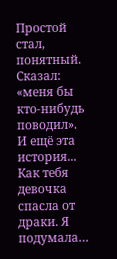Простой стал, понятный. Сказал: «меня бы кто-нибудь поводил». И ещё эта история... Как тебя девочка спасла от драки. Я подумала…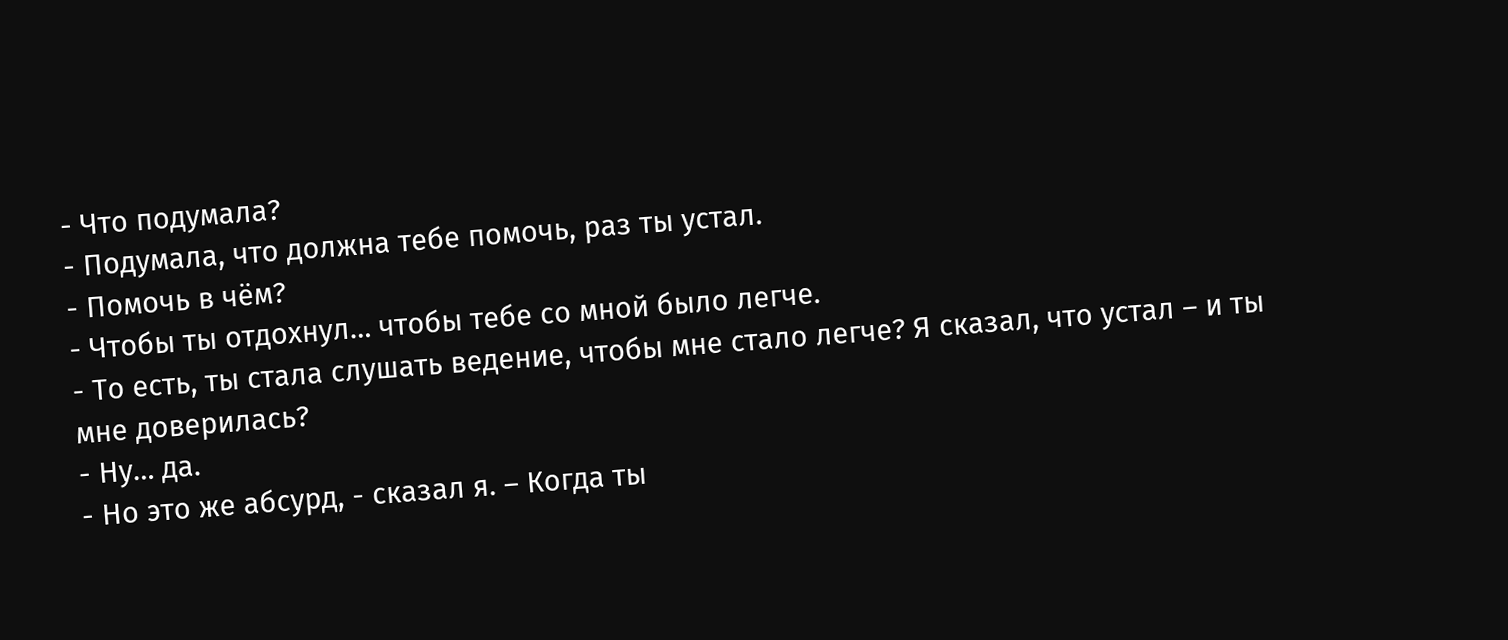- Что подумала?
- Подумала, что должна тебе помочь, раз ты устал.
- Помочь в чём?
- Чтобы ты отдохнул… чтобы тебе со мной было легче.
- То есть, ты стала слушать ведение, чтобы мне стало легче? Я сказал, что устал – и ты мне доверилась?
- Ну… да.
- Но это же абсурд, - сказал я. – Когда ты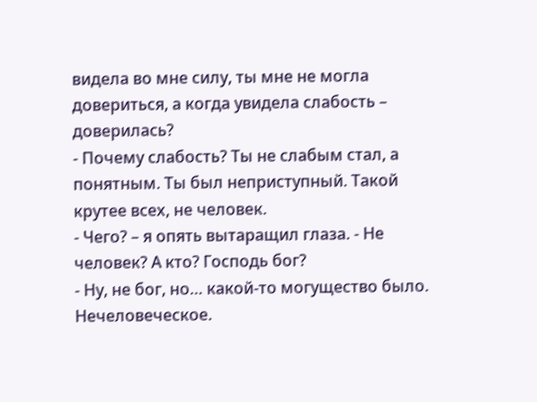видела во мне силу, ты мне не могла довериться, а когда увидела слабость – доверилась?
- Почему слабость? Ты не слабым стал, а понятным. Ты был неприступный. Такой крутее всех, не человек.
- Чего? – я опять вытаращил глаза. - Не человек? А кто? Господь бог?
- Ну, не бог, но… какой-то могущество было. Нечеловеческое.